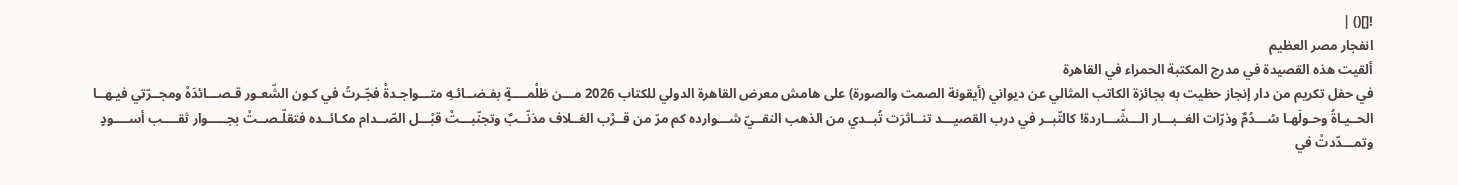![]() |
انفجار مصر العظيم
ألقيت هذه القصيدة في مدرج المكتبة الحمراء في القاهرة
في حفل تكريم من دار إنجاز حظيت به بجائزة الكاتب المثالي عن ديواني (أيقونة الصمت والصورة) على هامش معرض القاهرة الدولي للكتاب 2026 مـــن ظلْمــــةٍ بفـضــائـهِ متـــواجـدةْ فجّـرتُ في كـون الشّعـور قـصـــائدَهْ ومجــرّتي فيـهــا الحــيـاةُ وحـولَهـا سُـــدُمٌ وذرّات الغــبـــار الـــشّـــاردة! كالتّبــر في درب القصيـــد تنــاثرَت تُبــدي من الذهب النقــيّ شـــوارده كم مرّ من قــرْب الغــلاف مذنّــبٌ وتجنّبـــتْ قبْـــل الصّــدام مكـائــده فتقلّـصــتْ بجـــــوار ثقــــب أســــودٍ وتمـــدّدتْ في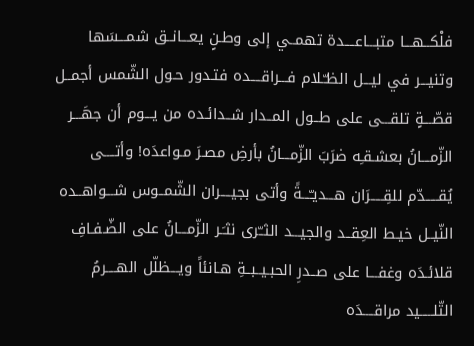فلْكــهـــا متبـــاعــــدة تهمــي إلى وطـنٍ يعـــانــق شمـــسَها وتنيـــر في ليـــل الظـّـلام فـــراقــــده فتـدور حـول الشّمس أجمــل قصّـــةٍ تلقـــى على طــول المــدار شــدائـده من يـــوم أن جهَـــر الزّمـــانُ بعشـقـِه ضرَبَ الزّمـــانُ بأرضِ مصـرَ مـواعدَه! وأتــــى يُقـــــدّم للقِـــــرَان هـــديـّـــةً وأتى بجيــــران الشّمــوس شـــواهــده النّيــل خيـط العِقــد والجيـــد الثــّرى نثـَـر الزّمـــانُ على الضّـفـافِ قلائـدَه وغفـــا على صــدرِ الحبـيــبــةِ هـانئاً ويـــظلّل الهــــرمُ التّلـــــيد مراقــــدَه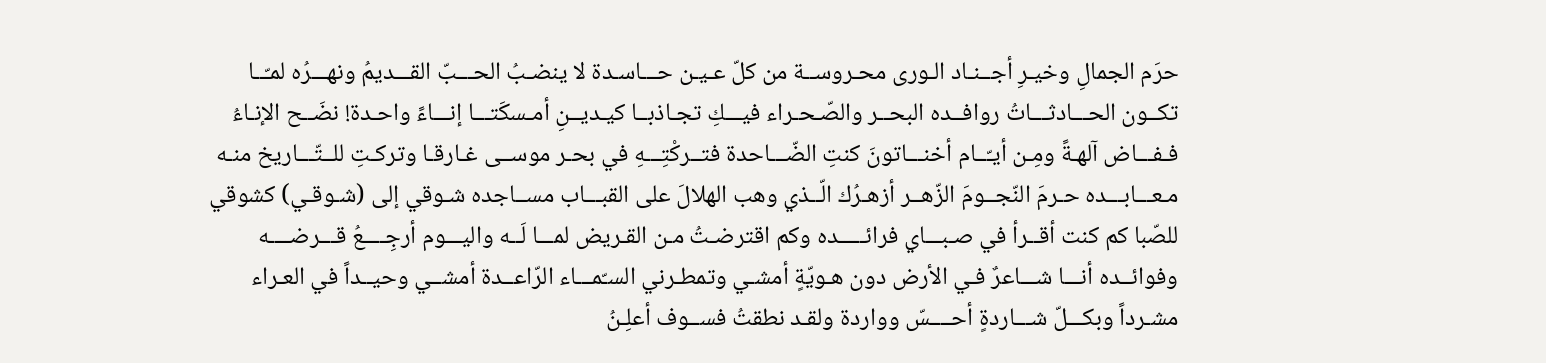حرَم الجمالِ وخيـرِ أجــنـاد الـورى محـروســة من كلّ عـيـن حـــاسـدة لا ينضـبُ الحـــبّ القـــديمُ ونهـــرُه لمـّــا تكــون الحـــادثـــاتُ روافــده البحــر والصّـحـراء فيـــكِ تجـاذبــا كيـديــنِ أمـسكَتـــا إنـــاءً واحـدة! نضَــح الإنـاءُ فـفـــاض آلهـةً ومِـن أيـّــام أخنـــاتونَ كنتِ الضّـــاحدة فتــركْتِـــهِ في بحـر موســى غـارقـا وتركـتِ للــتّـــاريخ منـه مـعـــابـــده حـرمَ النّجــومَ الزّهــر أزهـرُك الّــذي وهب الهلالَ على القبـــاب مســاجده شـوقي إلى (شـوقـي) كشوقي للصّبا كم كنت أقــرأ في صـبـــاي فرائـــــده وكم اقترضـتُ مـن القـريض لمـــا لَــه واليـــوم أرجِــــعُ قـــرضــــه وفوائــده أنـــا شـــاعرٌ فـي الأرض دون هـويّةٍ أمشـي وتمطـرني السـّمـــاء الرّاعــدة أمشــي وحيــداً في العـراء مشـرداً وبكـــلّ شـــاردةٍ أحــــسّ وواردة ولقـد نطقتُ فســوف أعلِـنُ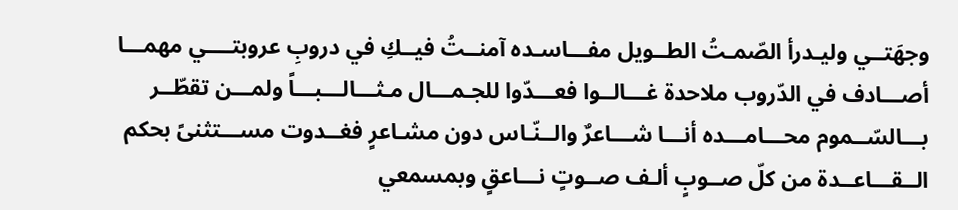وجهَتــي وليـدرأ الصّمـتُ الطــويل مفـــاسـده آمنــتُ فيــكِ في دروبِ عروبتــــي مهمـــا أصـــادف في الدّروب ملاحدة غـــالــوا فعـــدّوا للجـمـــال مـثـــالـــبـــاً ولمـــن تقطّــر بـــالسّــموم محـــامـــده أنـــا شـــاعرٌ والــنّـاس دون مشـاعرٍ فغــدوت مســـتثنىً بحكم الــقـــاعــدة من كلّ صــوبٍ ألـف صــوتٍ نـــاعقٍ وبمسمعي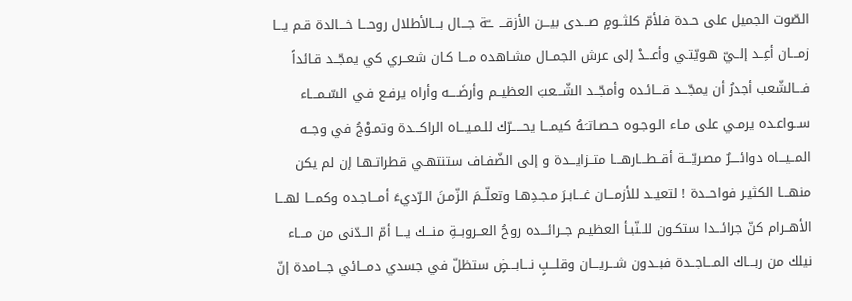الصّوت الجميل على حـدة فلأمّ كلثــومٍ صـــدى بيـــن الأزقـــ ــّة جـــال بـــالأطلال روحـــا خـــالدة قـم يـــا زمـــان أعِــد إلــيّ هـويّتـي وأعـــدْ إلى عرش الجمــال مشـاهده مـــا كـان شعــري كي يمجّــد قـائداً فـــالشّعب أجدرُ أن يمجّـــد قـــائـده وأمجّــد الشّـــعبَ العظيــم وأرضَــــه وأراه يرفـع فـي السّـمـــاء ســواعـده يرمـي على مـاء الـوجـوه حـصـاتـَـهُ كيمـــا يحـــــرّك للـمـيـــاه الراكـــدة وتمـوْجُ في وجــه المــيـــاه دوائــــرٌ مصـريّـــة أقــطـــارهـــا متــزايـــدة و إلى الضّفـاف ستنتهـي قطراتـهـا إن لم يكن منهـــا الكثيـر فواحــدة ! لتعيــد للأزمـــان غـــابـرَ مـجـدِهـا وتعلّــمَ الزّمـنَ الـرّديءَ أمـــاجـده وكمـــا لهـــا الأهــرام كنّ جرائـــدا ستكـون للــنّبـأ العظيـم جــرائـــده روحُ العــروبــةِ منـــك يـــا أمّ الــدّنى من مـــاء نيلك من ربـــاك المـــاجــدة فبــدون شـــريـــان وقلـــبٍ نـــابـــضٍ ستظلّ في جسدي دمـــائي جـــامدة إنّ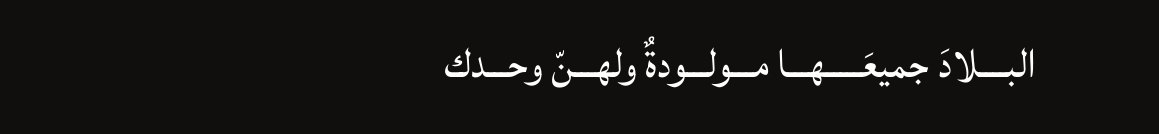البــــلادَ جميعَـــــهـــا مـــولـــودةٌ ولهـــنّ وحـــدك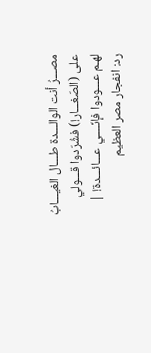مصـــرُ أنت الوالـــدة طـــال الغيـــابُ على (الصّغـــار!) فشُرّدوا قـــولي لهـم عـــودوا فإنّــــي عـــائـــدة! |
رد: انفجار مصر العظيم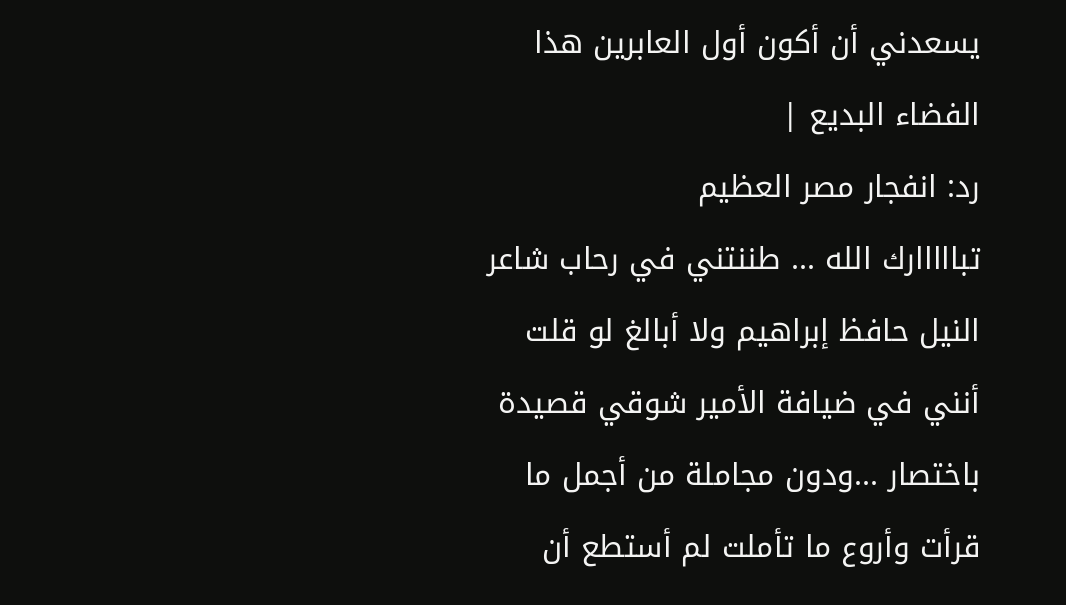يسعدني أن أكون أول العابرين هذا الفضاء البديع |
رد: انفجار مصر العظيم
تبااااارك الله ... طننتني في رحاب شاعر النيل حافظ إبراهيم ولا أبالغ لو قلت أنني في ضيافة الأمير شوقي قصيدة باختصار ...ودون مجاملة من أجمل ما قرأت وأروع ما تأملت لم أستطع أن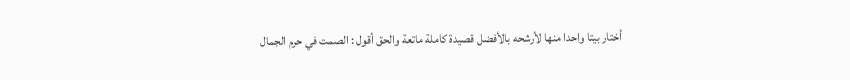أختار بيتا واحدا منها لأرشحه بالأفضل قصيدة كاملة ماتعة والحق أقول : الصمت في حرم الجمال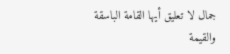جمال لا تعليق أيها القامة الباسقة والقيمة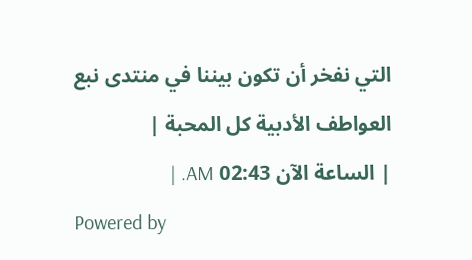التي نفخر أن تكون بيننا في منتدى نبع العواطف الأدبية كل المحبة |
| الساعة الآن 02:43 AM. |
Powered by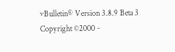vBulletin® Version 3.8.9 Beta 3
Copyright ©2000 -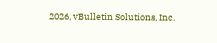2026, vBulletin Solutions, Inc.